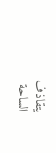يتقاذف الساحة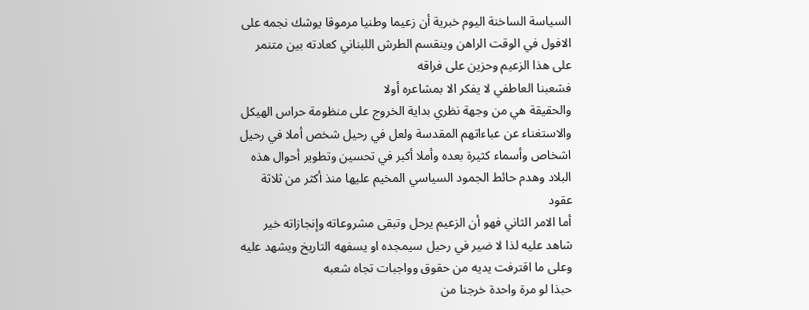السياسة الساخنة اليوم خبرية أن زعيما وطنيا مرموقا يوشك نجمه على الافول في الوقت الراهن وينقسم الطرش اللبناني كعادته بين متنمر على هذا الزعيم وحزين على فراقه
فشعبنا العاطفي لا يفكر الا بمشاعره أولا
والحقيقة هي من وجهة نظري بداية الخروج على منظومة حراس الهيكل والاستغناء عن عباءاتهم المقدسة ولعل في رحيل شخص أملا في رحيل اشخاص وأسماء كثيرة بعده وأملا أكبر في تحسين وتطوير أحوال هذه البلاد وهدم حائط الجمود السياسي المخيم عليها منذ أكثر من ثلاثة عقود
أما الامر الثاني فهو أن الزعيم يرحل وتبقى مشروعاته وإنجازاته خير شاهد عليه لذا لا ضير في رحيل سيمجده او يسفهه التاريخ ويشهد عليه وعلى ما اقترفت يديه من حقوق وواجبات تجاه شعبه
حبذا لو مرة واحدة خرجنا من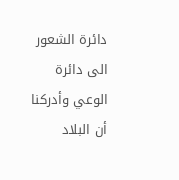دائرة الشعور الى دائرة الوعي وأدركنا أن البلاد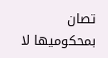تصان بمحكوميها لا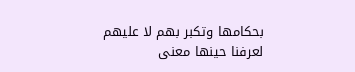بحكامها وتكبر بهم لا عليهم لعرفنا حينها معنى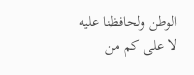الوطن ولحافظنا عليه لا على كم من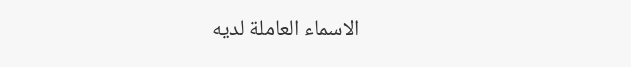الاسماء العاملة لديه